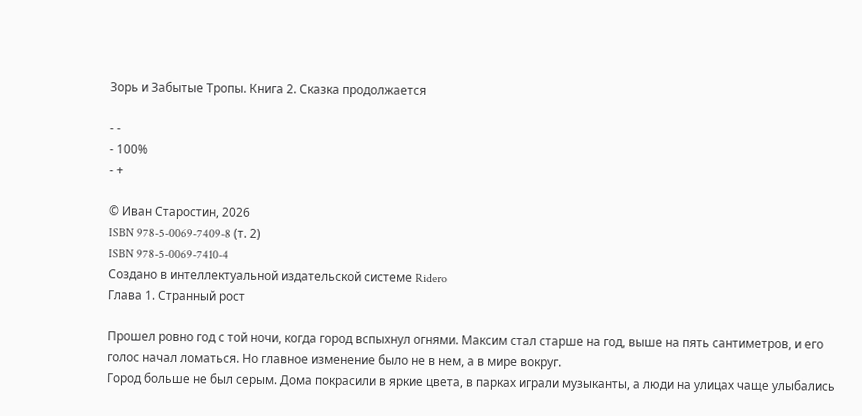Зорь и Забытые Тропы. Книга 2. Сказка продолжается

- -
- 100%
- +

© Иван Старостин, 2026
ISBN 978-5-0069-7409-8 (т. 2)
ISBN 978-5-0069-7410-4
Создано в интеллектуальной издательской системе Ridero
Глава 1. Странный рост

Прошел ровно год с той ночи, когда город вспыхнул огнями. Максим стал старше на год, выше на пять сантиметров, и его голос начал ломаться. Но главное изменение было не в нем, а в мире вокруг.
Город больше не был серым. Дома покрасили в яркие цвета, в парках играли музыканты, а люди на улицах чаще улыбались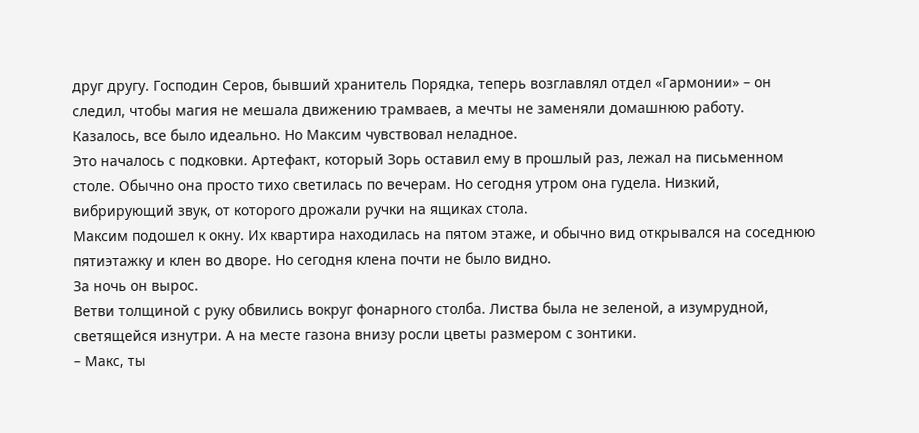друг другу. Господин Серов, бывший хранитель Порядка, теперь возглавлял отдел «Гармонии» – он следил, чтобы магия не мешала движению трамваев, а мечты не заменяли домашнюю работу.
Казалось, все было идеально. Но Максим чувствовал неладное.
Это началось с подковки. Артефакт, который Зорь оставил ему в прошлый раз, лежал на письменном столе. Обычно она просто тихо светилась по вечерам. Но сегодня утром она гудела. Низкий, вибрирующий звук, от которого дрожали ручки на ящиках стола.
Максим подошел к окну. Их квартира находилась на пятом этаже, и обычно вид открывался на соседнюю пятиэтажку и клен во дворе. Но сегодня клена почти не было видно.
За ночь он вырос.
Ветви толщиной с руку обвились вокруг фонарного столба. Листва была не зеленой, а изумрудной, светящейся изнутри. А на месте газона внизу росли цветы размером с зонтики.
– Макс, ты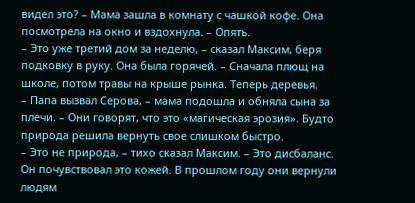видел это? – Мама зашла в комнату с чашкой кофе. Она посмотрела на окно и вздохнула. – Опять.
– Это уже третий дом за неделю, – сказал Максим, беря подковку в руку. Она была горячей. – Сначала плющ на школе, потом травы на крыше рынка. Теперь деревья.
– Папа вызвал Серова, – мама подошла и обняла сына за плечи. – Они говорят, что это «магическая эрозия». Будто природа решила вернуть свое слишком быстро.
– Это не природа, – тихо сказал Максим. – Это дисбаланс.
Он почувствовал это кожей. В прошлом году они вернули людям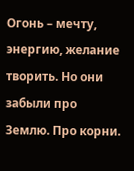Огонь – мечту, энергию, желание творить. Но они забыли про Землю. Про корни.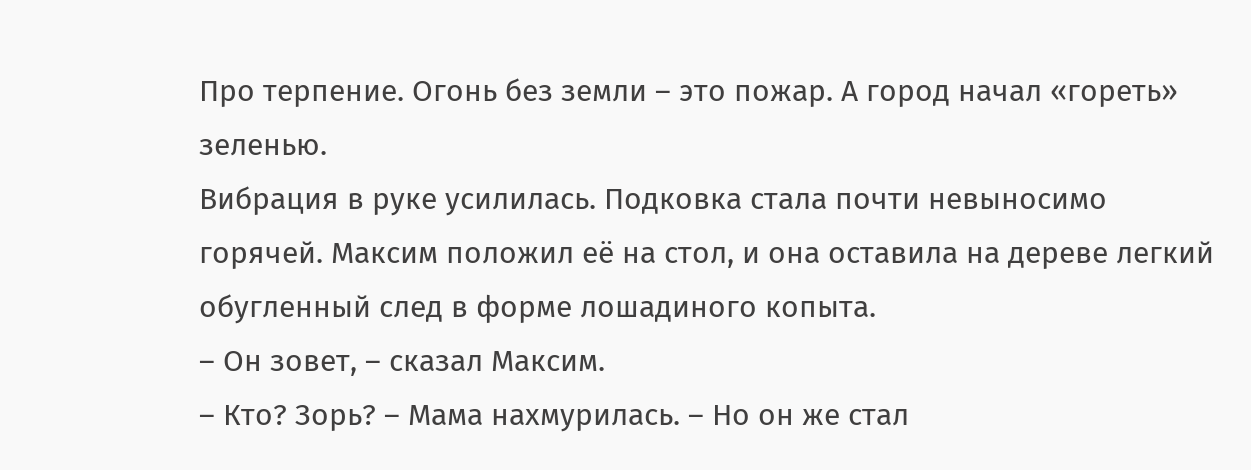Про терпение. Огонь без земли – это пожар. А город начал «гореть» зеленью.
Вибрация в руке усилилась. Подковка стала почти невыносимо горячей. Максим положил её на стол, и она оставила на дереве легкий обугленный след в форме лошадиного копыта.
– Он зовет, – сказал Максим.
– Кто? Зорь? – Мама нахмурилась. – Но он же стал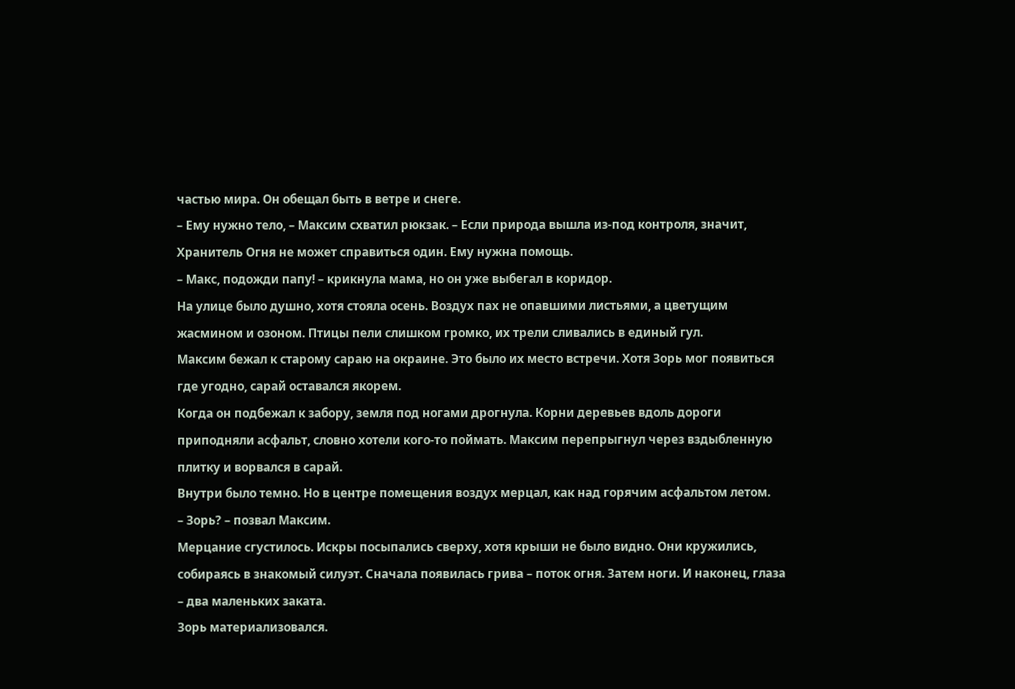частью мира. Он обещал быть в ветре и снеге.
– Ему нужно тело, – Максим схватил рюкзак. – Если природа вышла из-под контроля, значит, Хранитель Огня не может справиться один. Ему нужна помощь.
– Макс, подожди папу! – крикнула мама, но он уже выбегал в коридор.
На улице было душно, хотя стояла осень. Воздух пах не опавшими листьями, а цветущим жасмином и озоном. Птицы пели слишком громко, их трели сливались в единый гул.
Максим бежал к старому сараю на окраине. Это было их место встречи. Хотя Зорь мог появиться где угодно, сарай оставался якорем.
Когда он подбежал к забору, земля под ногами дрогнула. Корни деревьев вдоль дороги приподняли асфальт, словно хотели кого-то поймать. Максим перепрыгнул через вздыбленную плитку и ворвался в сарай.
Внутри было темно. Но в центре помещения воздух мерцал, как над горячим асфальтом летом.
– Зорь? – позвал Максим.
Мерцание сгустилось. Искры посыпались сверху, хотя крыши не было видно. Они кружились, собираясь в знакомый силуэт. Сначала появилась грива – поток огня. Затем ноги. И наконец, глаза – два маленьких заката.
Зорь материализовался.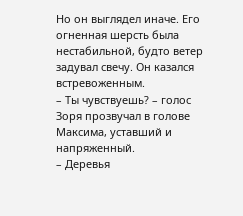Но он выглядел иначе. Его огненная шерсть была нестабильной, будто ветер задувал свечу. Он казался встревоженным.
– Ты чувствуешь? – голос Зоря прозвучал в голове Максима, уставший и напряженный.
– Деревья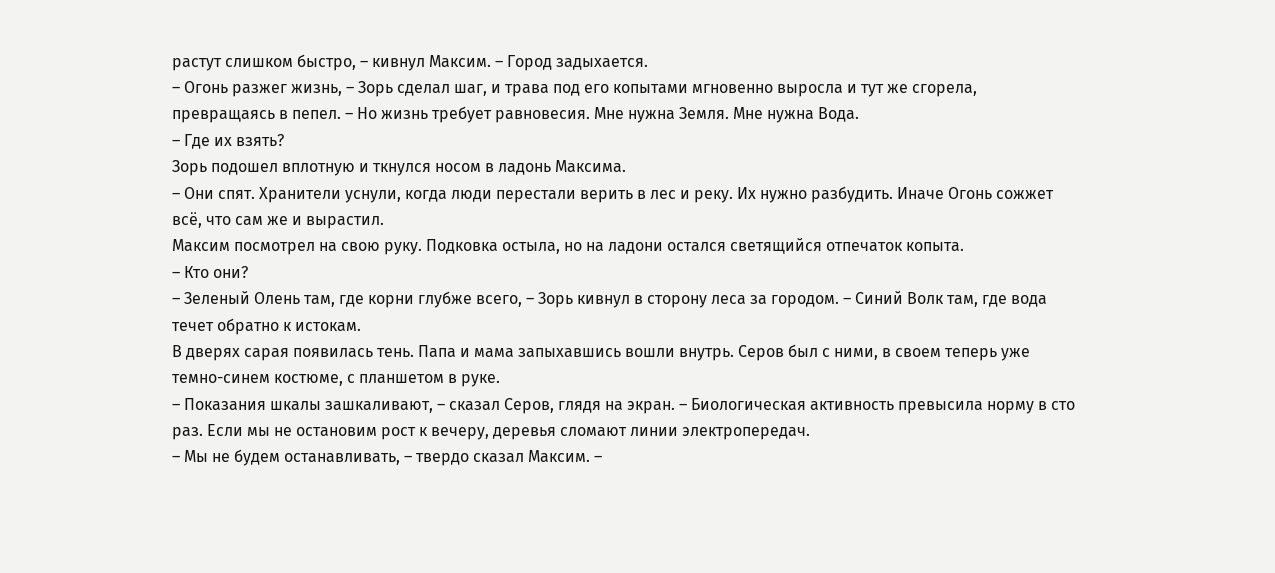растут слишком быстро, – кивнул Максим. – Город задыхается.
– Огонь разжег жизнь, – Зорь сделал шаг, и трава под его копытами мгновенно выросла и тут же сгорела, превращаясь в пепел. – Но жизнь требует равновесия. Мне нужна Земля. Мне нужна Вода.
– Где их взять?
Зорь подошел вплотную и ткнулся носом в ладонь Максима.
– Они спят. Хранители уснули, когда люди перестали верить в лес и реку. Их нужно разбудить. Иначе Огонь сожжет всё, что сам же и вырастил.
Максим посмотрел на свою руку. Подковка остыла, но на ладони остался светящийся отпечаток копыта.
– Кто они?
– Зеленый Олень там, где корни глубже всего, – Зорь кивнул в сторону леса за городом. – Синий Волк там, где вода течет обратно к истокам.
В дверях сарая появилась тень. Папа и мама запыхавшись вошли внутрь. Серов был с ними, в своем теперь уже темно-синем костюме, с планшетом в руке.
– Показания шкалы зашкаливают, – сказал Серов, глядя на экран. – Биологическая активность превысила норму в сто раз. Если мы не остановим рост к вечеру, деревья сломают линии электропередач.
– Мы не будем останавливать, – твердо сказал Максим. –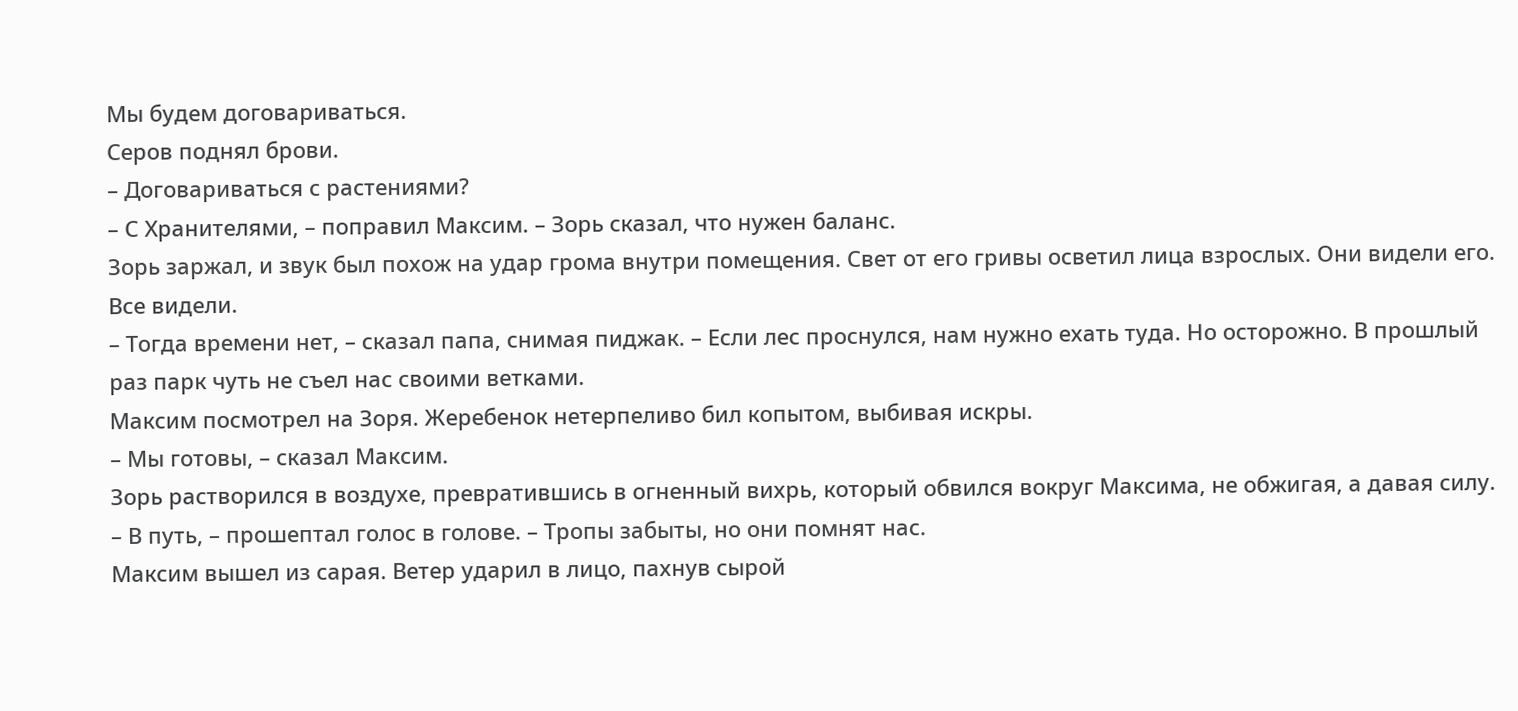Мы будем договариваться.
Серов поднял брови.
– Договариваться с растениями?
– С Хранителями, – поправил Максим. – Зорь сказал, что нужен баланс.
Зорь заржал, и звук был похож на удар грома внутри помещения. Свет от его гривы осветил лица взрослых. Они видели его. Все видели.
– Тогда времени нет, – сказал папа, снимая пиджак. – Если лес проснулся, нам нужно ехать туда. Но осторожно. В прошлый раз парк чуть не съел нас своими ветками.
Максим посмотрел на Зоря. Жеребенок нетерпеливо бил копытом, выбивая искры.
– Мы готовы, – сказал Максим.
Зорь растворился в воздухе, превратившись в огненный вихрь, который обвился вокруг Максима, не обжигая, а давая силу.
– В путь, – прошептал голос в голове. – Тропы забыты, но они помнят нас.
Максим вышел из сарая. Ветер ударил в лицо, пахнув сырой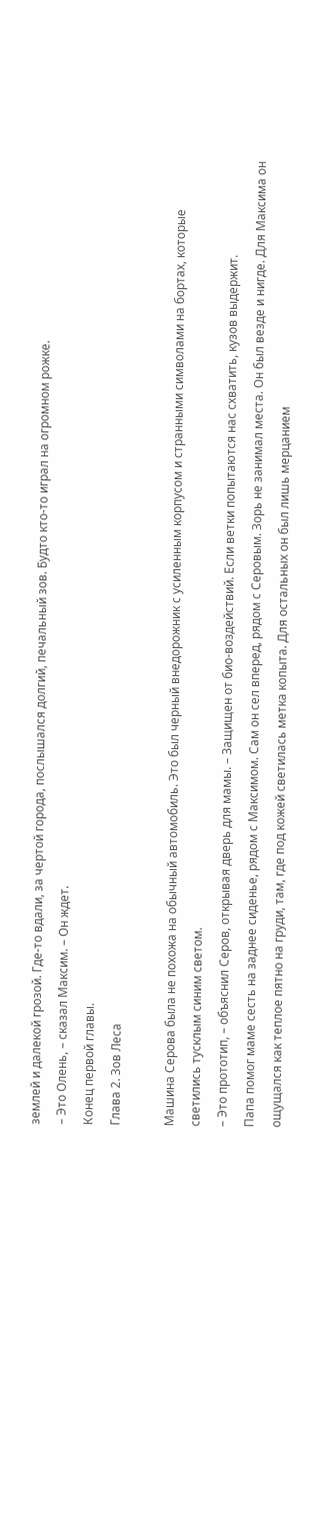землей и далекой грозой. Где-то вдали, за чертой города, послышался долгий, печальный зов. Будто кто-то играл на огромном рожке.
– Это Олень, – сказал Максим. – Он ждет.
Конец первой главы.
Глава 2. Зов Леса

Машина Серова была не похожа на обычный автомобиль. Это был черный внедорожник с усиленным корпусом и странными символами на бортах, которые светились тусклым синим светом.
– Это прототип, – объяснил Серов, открывая дверь для мамы. – Защищен от био-воздействий. Если ветки попытаются нас схватить, кузов выдержит.
Папа помог маме сесть на заднее сиденье, рядом с Максимом. Сам он сел вперед, рядом с Серовым. Зорь не занимал места. Он был везде и нигде. Для Максима он ощущался как теплое пятно на груди, там, где под кожей светилась метка копыта. Для остальных он был лишь мерцанием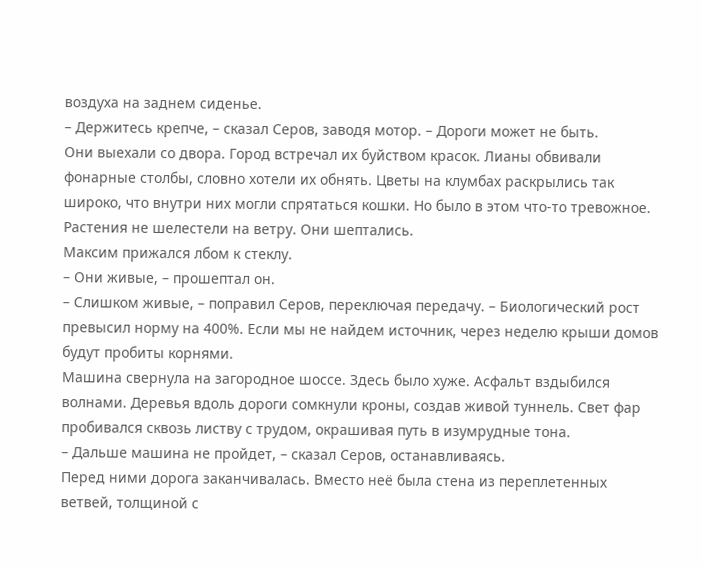воздуха на заднем сиденье.
– Держитесь крепче, – сказал Серов, заводя мотор. – Дороги может не быть.
Они выехали со двора. Город встречал их буйством красок. Лианы обвивали фонарные столбы, словно хотели их обнять. Цветы на клумбах раскрылись так широко, что внутри них могли спрятаться кошки. Но было в этом что-то тревожное. Растения не шелестели на ветру. Они шептались.
Максим прижался лбом к стеклу.
– Они живые, – прошептал он.
– Слишком живые, – поправил Серов, переключая передачу. – Биологический рост превысил норму на 400%. Если мы не найдем источник, через неделю крыши домов будут пробиты корнями.
Машина свернула на загородное шоссе. Здесь было хуже. Асфальт вздыбился волнами. Деревья вдоль дороги сомкнули кроны, создав живой туннель. Свет фар пробивался сквозь листву с трудом, окрашивая путь в изумрудные тона.
– Дальше машина не пройдет, – сказал Серов, останавливаясь.
Перед ними дорога заканчивалась. Вместо неё была стена из переплетенных ветвей, толщиной с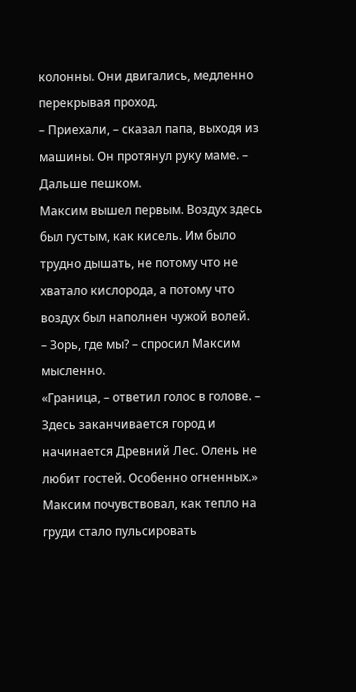колонны. Они двигались, медленно перекрывая проход.
– Приехали, – сказал папа, выходя из машины. Он протянул руку маме. – Дальше пешком.
Максим вышел первым. Воздух здесь был густым, как кисель. Им было трудно дышать, не потому что не хватало кислорода, а потому что воздух был наполнен чужой волей.
– Зорь, где мы? – спросил Максим мысленно.
«Граница, – ответил голос в голове. – Здесь заканчивается город и начинается Древний Лес. Олень не любит гостей. Особенно огненных.»
Максим почувствовал, как тепло на груди стало пульсировать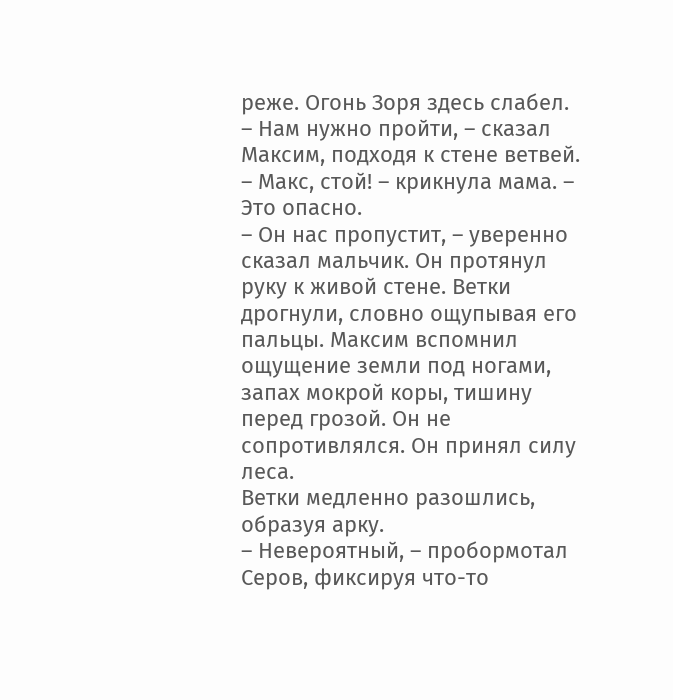реже. Огонь Зоря здесь слабел.
– Нам нужно пройти, – сказал Максим, подходя к стене ветвей.
– Макс, стой! – крикнула мама. – Это опасно.
– Он нас пропустит, – уверенно сказал мальчик. Он протянул руку к живой стене. Ветки дрогнули, словно ощупывая его пальцы. Максим вспомнил ощущение земли под ногами, запах мокрой коры, тишину перед грозой. Он не сопротивлялся. Он принял силу леса.
Ветки медленно разошлись, образуя арку.
– Невероятный, – пробормотал Серов, фиксируя что-то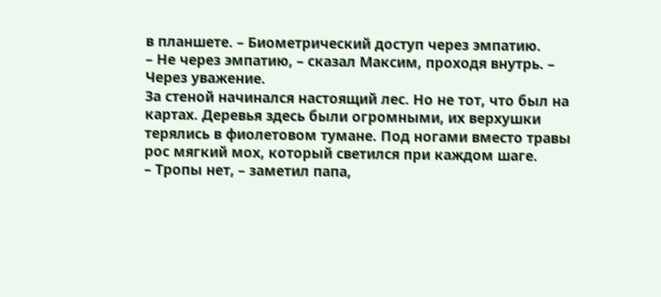в планшете. – Биометрический доступ через эмпатию.
– Не через эмпатию, – сказал Максим, проходя внутрь. – Через уважение.
За стеной начинался настоящий лес. Но не тот, что был на картах. Деревья здесь были огромными, их верхушки терялись в фиолетовом тумане. Под ногами вместо травы рос мягкий мох, который светился при каждом шаге.
– Тропы нет, – заметил папа,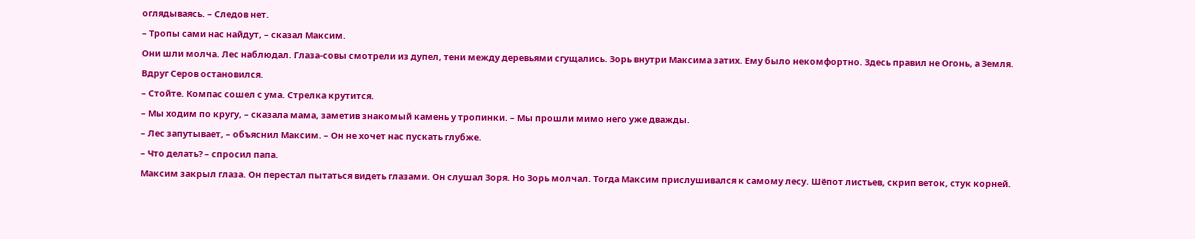оглядываясь. – Следов нет.
– Тропы сами нас найдут, – сказал Максим.
Они шли молча. Лес наблюдал. Глаза-совы смотрели из дупел, тени между деревьями сгущались. Зорь внутри Максима затих. Ему было некомфортно. Здесь правил не Огонь, а Земля.
Вдруг Серов остановился.
– Стойте. Компас сошел с ума. Стрелка крутится.
– Мы ходим по кругу, – сказала мама, заметив знакомый камень у тропинки. – Мы прошли мимо него уже дважды.
– Лес запутывает, – объяснил Максим. – Он не хочет нас пускать глубже.
– Что делать? – спросил папа.
Максим закрыл глаза. Он перестал пытаться видеть глазами. Он слушал Зоря. Но Зорь молчал. Тогда Максим прислушивался к самому лесу. Шёпот листьев, скрип веток, стук корней.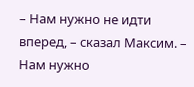– Нам нужно не идти вперед, – сказал Максим. – Нам нужно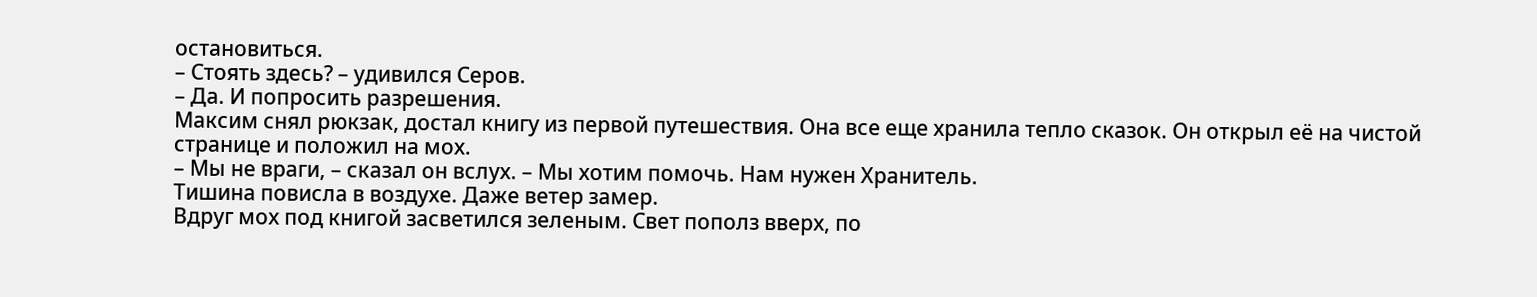остановиться.
– Стоять здесь? – удивился Серов.
– Да. И попросить разрешения.
Максим снял рюкзак, достал книгу из первой путешествия. Она все еще хранила тепло сказок. Он открыл её на чистой странице и положил на мох.
– Мы не враги, – сказал он вслух. – Мы хотим помочь. Нам нужен Хранитель.
Тишина повисла в воздухе. Даже ветер замер.
Вдруг мох под книгой засветился зеленым. Свет пополз вверх, по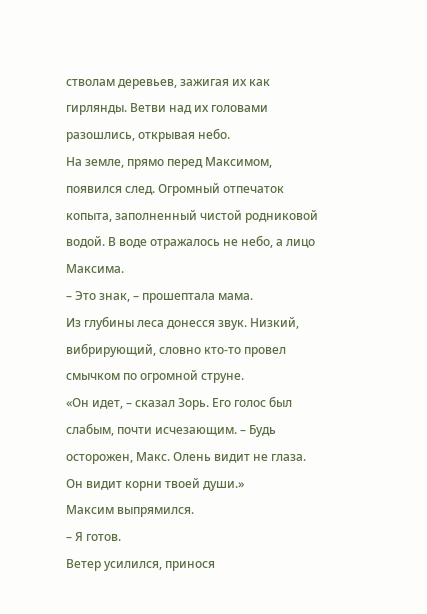стволам деревьев, зажигая их как гирлянды. Ветви над их головами разошлись, открывая небо.
На земле, прямо перед Максимом, появился след. Огромный отпечаток копыта, заполненный чистой родниковой водой. В воде отражалось не небо, а лицо Максима.
– Это знак, – прошептала мама.
Из глубины леса донесся звук. Низкий, вибрирующий, словно кто-то провел смычком по огромной струне.
«Он идет, – сказал Зорь. Его голос был слабым, почти исчезающим. – Будь осторожен, Макс. Олень видит не глаза. Он видит корни твоей души.»
Максим выпрямился.
– Я готов.
Ветер усилился, принося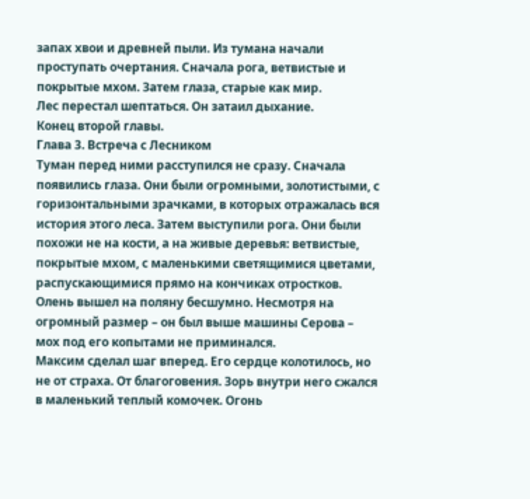запах хвои и древней пыли. Из тумана начали проступать очертания. Сначала рога, ветвистые и покрытые мхом. Затем глаза, старые как мир.
Лес перестал шептаться. Он затаил дыхание.
Конец второй главы.
Глава 3. Встреча с Лесником
Туман перед ними расступился не сразу. Сначала появились глаза. Они были огромными, золотистыми, с горизонтальными зрачками, в которых отражалась вся история этого леса. Затем выступили рога. Они были похожи не на кости, а на живые деревья: ветвистые, покрытые мхом, с маленькими светящимися цветами, распускающимися прямо на кончиках отростков.
Олень вышел на поляну бесшумно. Несмотря на огромный размер – он был выше машины Серова – мох под его копытами не приминался.
Максим сделал шаг вперед. Его сердце колотилось, но не от страха. От благоговения. Зорь внутри него сжался в маленький теплый комочек. Огонь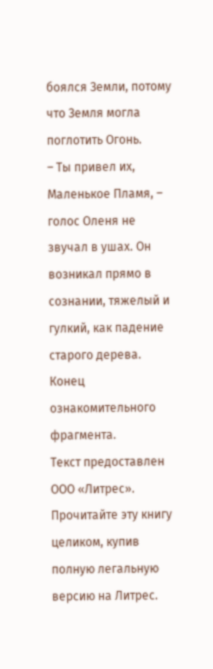боялся Земли, потому что Земля могла поглотить Огонь.
– Ты привел их, Маленькое Пламя, – голос Оленя не звучал в ушах. Он возникал прямо в сознании, тяжелый и гулкий, как падение старого дерева.
Конец ознакомительного фрагмента.
Текст предоставлен ООО «Литрес».
Прочитайте эту книгу целиком, купив полную легальную версию на Литрес.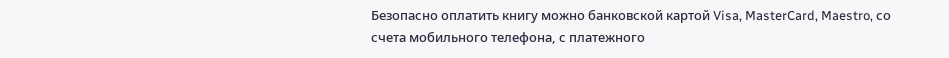Безопасно оплатить книгу можно банковской картой Visa, MasterCard, Maestro, со счета мобильного телефона, с платежного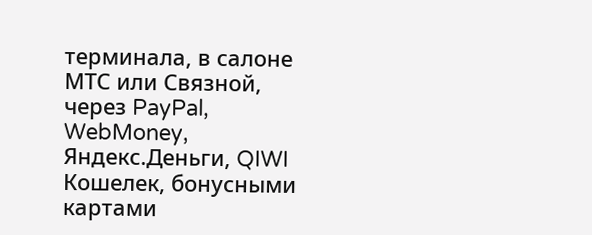терминала, в салоне МТС или Связной, через PayPal, WebMoney, Яндекс.Деньги, QIWI Кошелек, бонусными картами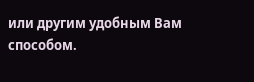или другим удобным Вам способом.